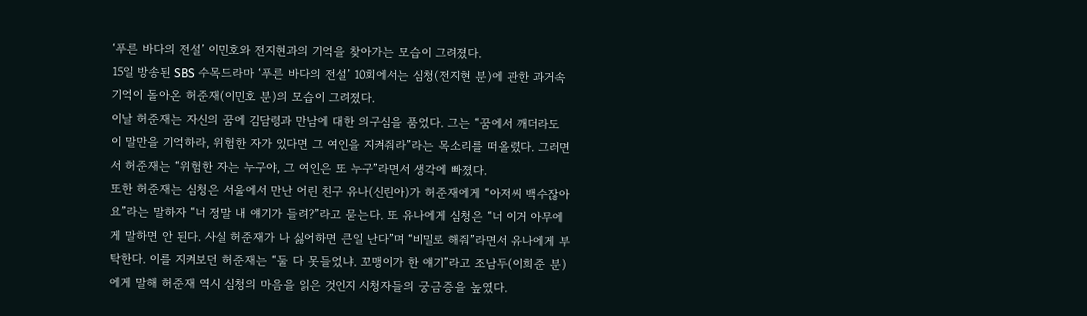‘푸른 바다의 전설’ 이민호와 전지현과의 기억을 찾아가는 모습이 그려졌다.
15일 방송된 SBS 수목드라마 ‘푸른 바다의 전설’ 10회에서는 심청(전지현 분)에 관한 과거속 기억이 돌아온 허준재(이민호 분)의 모습이 그려졌다.
이날 허준재는 자신의 꿈에 김담령과 만남에 대한 의구심을 품었다. 그는 “꿈에서 깨더라도 이 말만을 기억하라, 위험한 자가 있다면 그 여인을 지켜줘라”라는 목소리를 떠올렸다. 그러면서 허준재는 “위험한 자는 누구야, 그 여인은 또 누구”라면서 생각에 빠졌다.
또한 허준재는 심청은 서울에서 만난 어린 친구 유나(신린아)가 허준재에게 “아저씨 백수잖아요”라는 말하자 “너 정말 내 얘기가 들려?”라고 묻는다. 또 유나에게 심청은 “너 이거 아무에게 말하면 안 된다. 사실 허준재가 나 싫어하면 큰일 난다”며 “비밀로 해줘”라면서 유나에게 부탁한다. 이를 지켜보던 허준재는 “둘 다 못들었냐. 꼬맹이가 한 얘기”라고 조남두(이희준 분)에게 말해 허준재 역시 심청의 마음을 읽은 것인지 시청자들의 궁금증을 높였다.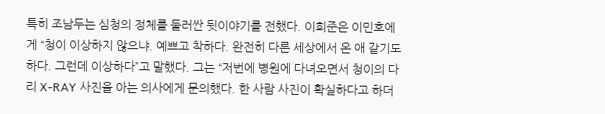특히 조남두는 심청의 정체를 둘러싼 뒷이야기를 전했다. 이희준은 이민호에게 “청이 이상하지 않으냐. 예쁘고 착하다. 완전히 다른 세상에서 온 애 같기도 하다. 그런데 이상하다”고 말했다. 그는 “저번에 병원에 다녀오면서 청이의 다리 X-RAY 사진을 아는 의사에게 문의했다. 한 사람 사진이 확실하다고 하더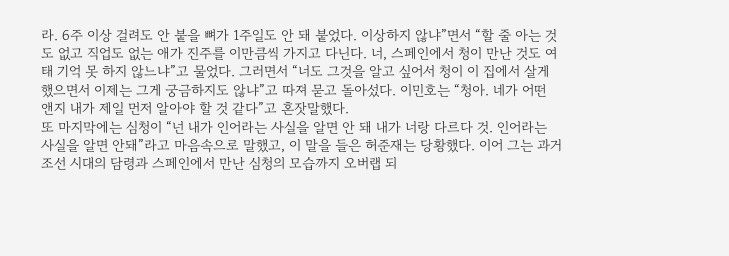라. 6주 이상 걸려도 안 붙을 뼈가 1주일도 안 돼 붙었다. 이상하지 않냐”면서 “할 줄 아는 것도 없고 직업도 없는 애가 진주를 이만큼씩 가지고 다닌다. 너, 스페인에서 청이 만난 것도 여태 기억 못 하지 않느냐”고 물었다. 그러면서 “너도 그것을 알고 싶어서 청이 이 집에서 살게 했으면서 이제는 그게 궁금하지도 않냐”고 따져 묻고 돌아섰다. 이민호는 “청아. 네가 어떤 앤지 내가 제일 먼저 알아야 할 것 같다”고 혼잣말했다.
또 마지막에는 심청이 “넌 내가 인어라는 사실을 알면 안 돼 내가 너랑 다르다 것. 인어라는 사실을 알면 안돼”라고 마음속으로 말했고, 이 말을 들은 허준재는 당황했다. 이어 그는 과거 조선 시대의 담령과 스페인에서 만난 심청의 모습까지 오버랩 되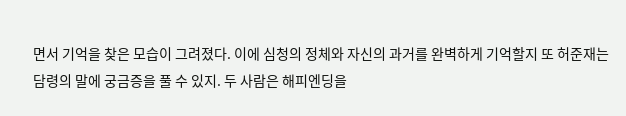면서 기억을 찾은 모습이 그려졌다. 이에 심청의 정체와 자신의 과거를 완벽하게 기억할지 또 허준재는 담령의 말에 궁금증을 풀 수 있지. 두 사람은 해피엔딩을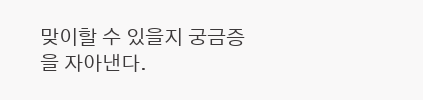맞이할 수 있을지 궁금증을 자아낸다.